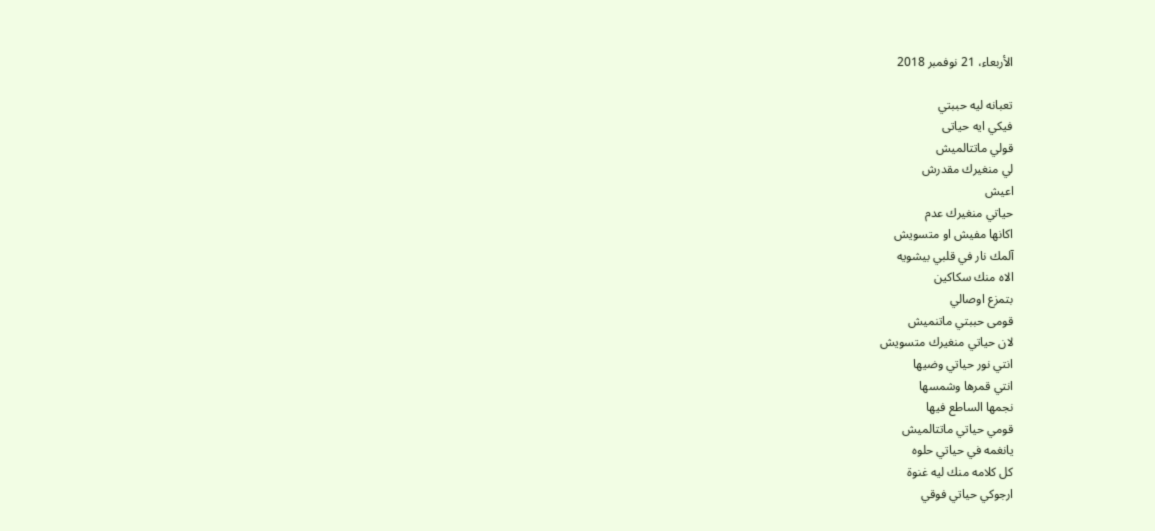الأربعاء، 21 نوفمبر 2018

تعبانه ليه حببتي
فيكي ايه حياتى
قولي ماتتالميش
لي منغيرك مقدرش
اعيش
حياتي منغيرك عدم
اكانها مفيش او متسويش
آلمك نار في قلبي بيشويه
الاه منك سكاكين
بتمزع اوصالي
قومى حببتي ماتنميش
لان حياتي منغيرك متسويش
انتي نور حياتي وضيها
انتي قمرها وشمسها
نجمها الساطع فيها
قومي حياتي ماتتالميش
يانغمه في حياتي حلوه
كل كلامه منك ليه غنوة
ارجوكي حياتي فوقي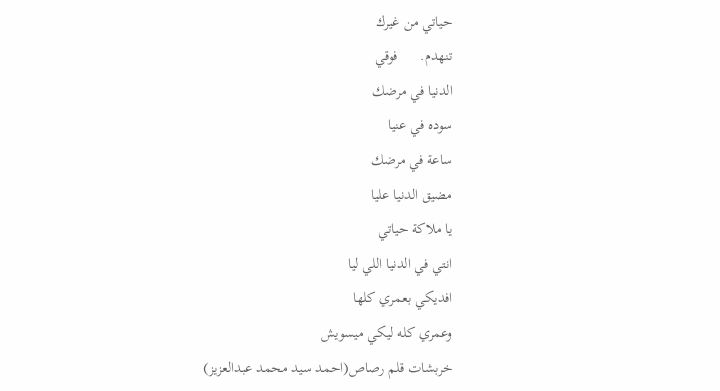حياتي من غيرك
تنهدم.      فوقي
الدنيا في مرضك
سوده في عنيا
ساعة في مرضك
مضيق الدنيا عليا
يا ملاكة حياتي
انتي في الدنيا اللي ليا
افديكي بعمري كلها
وعمري كله ليكي ميسويش
خربشات قلم رصاص(احمد سيد محمد عبدالعزيز)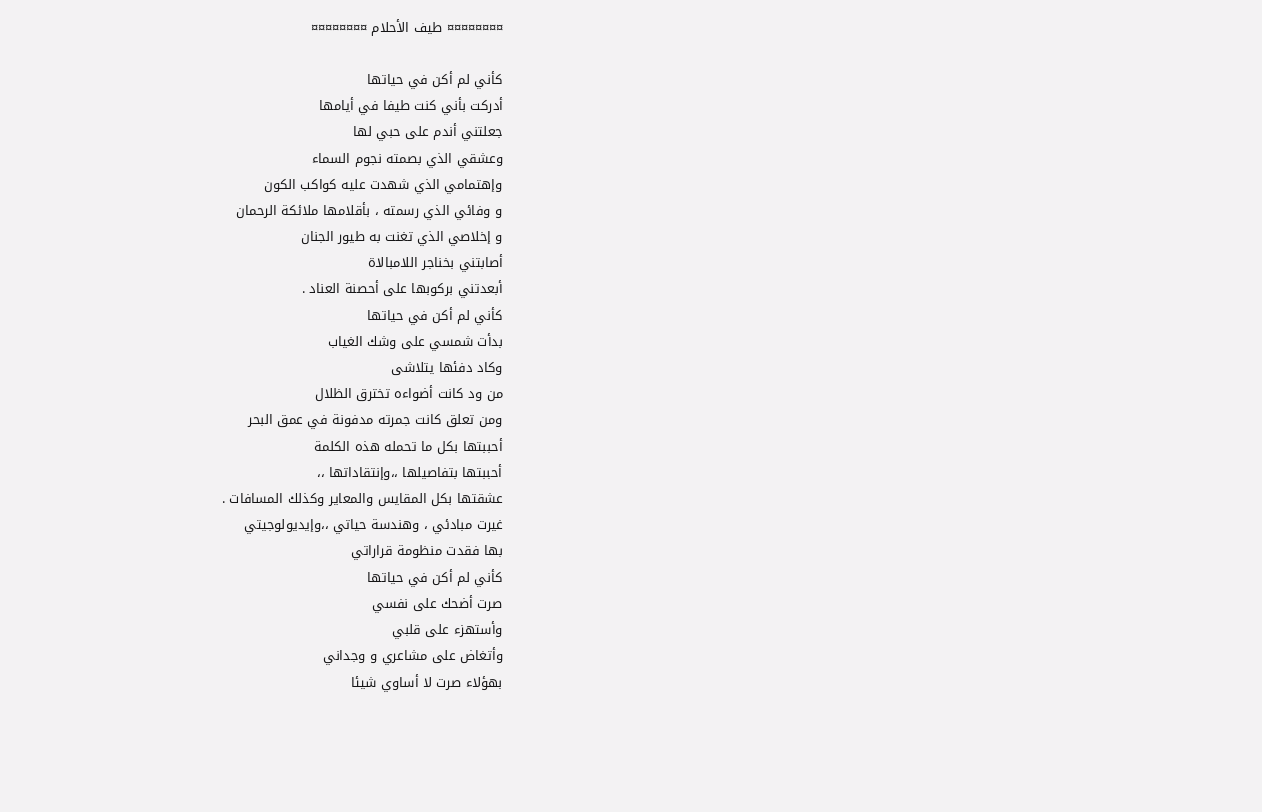¤¤¤¤¤¤¤¤ طيف الأحلام ¤¤¤¤¤¤¤¤

كأني لم أكن في حياتها
أدركت بأني كنت طيفا في أيامها
جعلتني أندم على حبي لها
وعشقي الذي بصمته نجوم السماء
وإهتمامي الذي شهدت عليه كواكب الكون
و وفائي الذي رسمته ، بأقلامها ملائكة الرحمان
و إخلاصي الذي تغنت به طيور الجنان
أصابتني بخناجر اللامبالاة
أبعدتني بركوبها على أحصنة العناد .
كأني لم أكن في حياتها
بدأت شمسي على وشك الغياب
وكاد دفئها يتلاشى
من ود كانت أضواءه تخترق الظلال
ومن تعلق كانت جمرته مدفونة في عمق البحر
أحببتها بكل ما تحمله هذه الكلمة
أحببتها بتفاصيلها ،،وإنتقاداتها ،،
عشقتها بكل المقايس والمعاير وكذلك المسافات .
غيرت مبادئي ، وهندسة حياتي ،،وإيديولوجيتي
بها فقدت منظومة قراراتي
كأني لم أكن في حياتها
صرت أضحك على نفسي
وأستهزء على قلبي
وأتغاض على مشاعري و وجداني
بهؤلاء صرت لا أساوي شيئا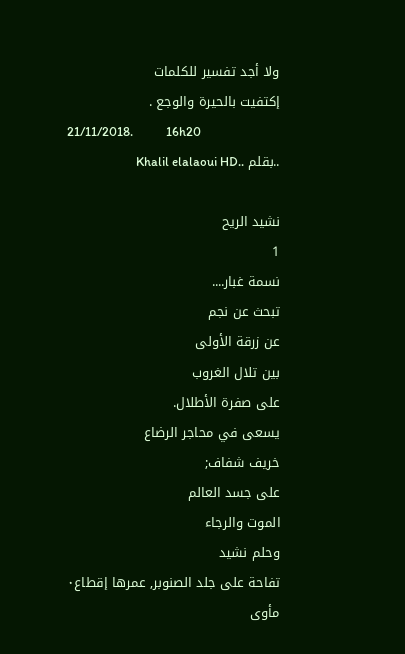ولا أجد تفسير للكلمات
إكتفيت بالحيرة والوجع .
21/11/2018.           16h20
..بقلم ..Khalil elalaoui HD

نشيد الريح
1
نسمة غبار....
تبحث عن نجم
عن زرقة الأولى
بين تلال الغروب
على صفرة الأطلال.
يسعى في محاجر الرضاع
خريف شفاف;
على جسد العالم
الموت والرجاء
وحلم نشيد
تفاحة على جلد الصنوبر‚ عمرها إقطاع٠
مأوى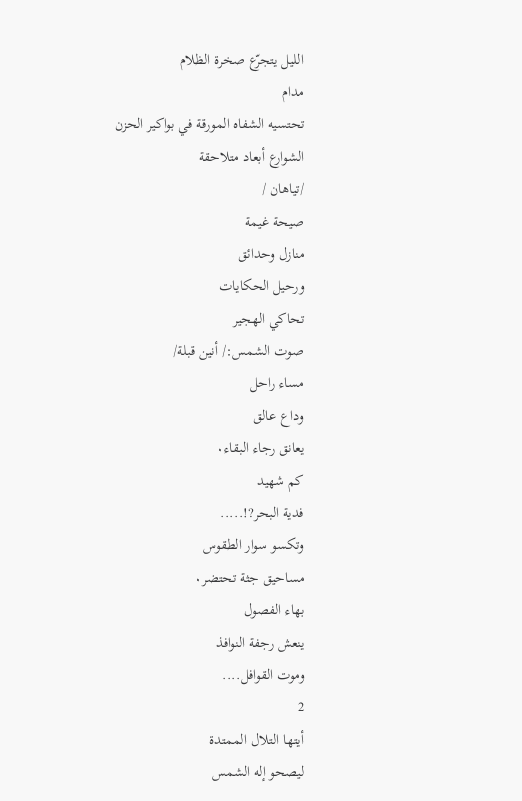الليل يتجرّع صخرة الظلام
مدام
تحتسيه الشفاه المورقة في بواكير الحزن
الشوارع أبعاد متلاحقة
/تياهان /
صيحة غيمة
منازل وحدائق
ورحيل الحكايات
تحاكي الهجير
صوت الشمس:/ أنين قبلة/
مساء راحل
وداع عالق
يعانق رجاء البقاء٠
كم شهيد
فدية البحر?!.....
وتكسو سوار الطقوس
مساحيق جثة تحتضر٠
بهاء الفصول
ينعش رجفة النوافذ
وموت القوافل....
2
أيتها التلال الممتدة
ليصحو إله الشمس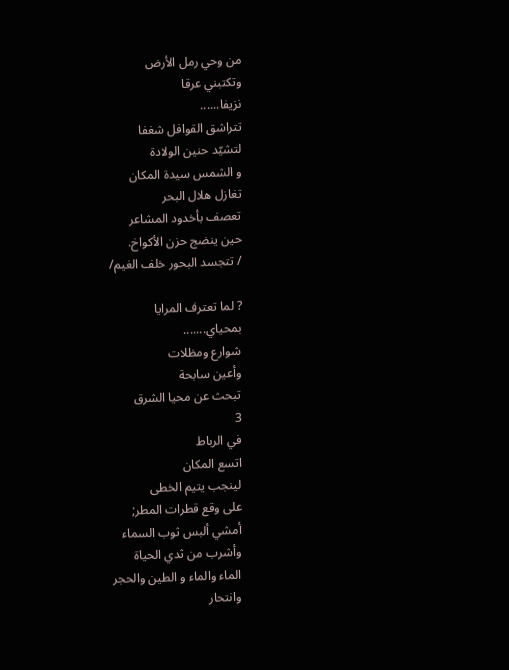من وحي رمل الأرض
وتكتبني عرقا
نزيفا......
تتراشق القوافل شغفا
لتشيّد حنين الولادة
و الشمس سيدة المكان
تغازل هلال البحر
تعصف بأخدود المشاعر
حين ينضج حزن الأكواخ.
/ تتجسد البحور خلف الغيم/

? لما تعترف المرايا
بمحياي.......
شوارع ومظلات
وأعين سابحة
تبحث عن محيا الشرق
3
في الرباط
اتسع المكان
لينجب يتيم الخطى
على وقع قطرات المطر;
أمشي ألبس ثوب السماء
وأشرب من ثدي الحياة
الماء والماء و الطين والحجر
وانتحار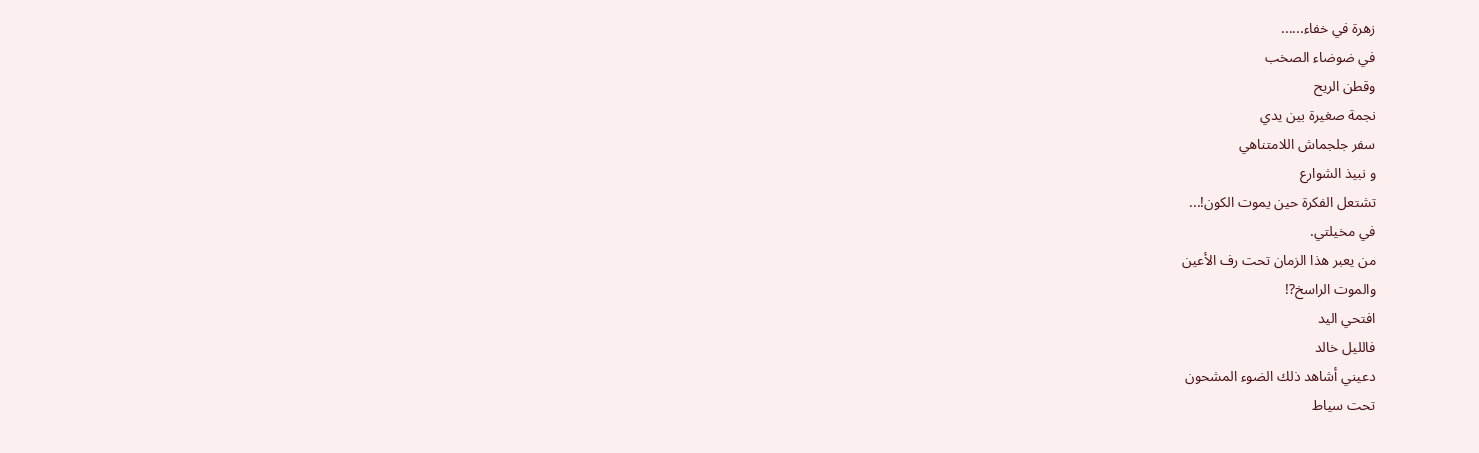زهرة في خفاء......
في ضوضاء الصخب
وقطن الريح
نجمة صغيرة بين يدي
سفر جلجماش اللامتناهي
و نبيذ الشوارع
تشتعل الفكرة حين يموت الكون!...
في مخيلتي.
من يعبر هذا الزمان تحت رف الأعين
والموت الراسخ?!
افتحي اليد
فالليل خالد
دعيني أشاهد ذلك الضوء المشحون
تحت سياط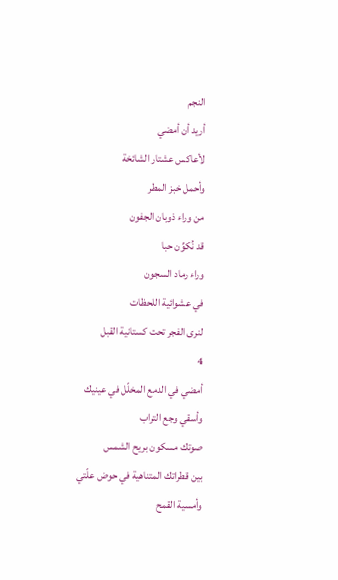النجم
أريد أن أمضي
لأعاكس عشتار الشائخة
وأحمل خبز المطر
من وراء ذوبان الجفون
قد نُكوِّن حبا
وراء رماد السجون
في عشوائية اللحظات
لنرى الفجر تحت كستانية القبل
4
أمضي في الدمع المخلّل في عينيك
وأسقي وجع التراب
صوتك مسكون بريح الشمس
بين قطراتك المتناهية في حوض علّتي
وأمسية القمح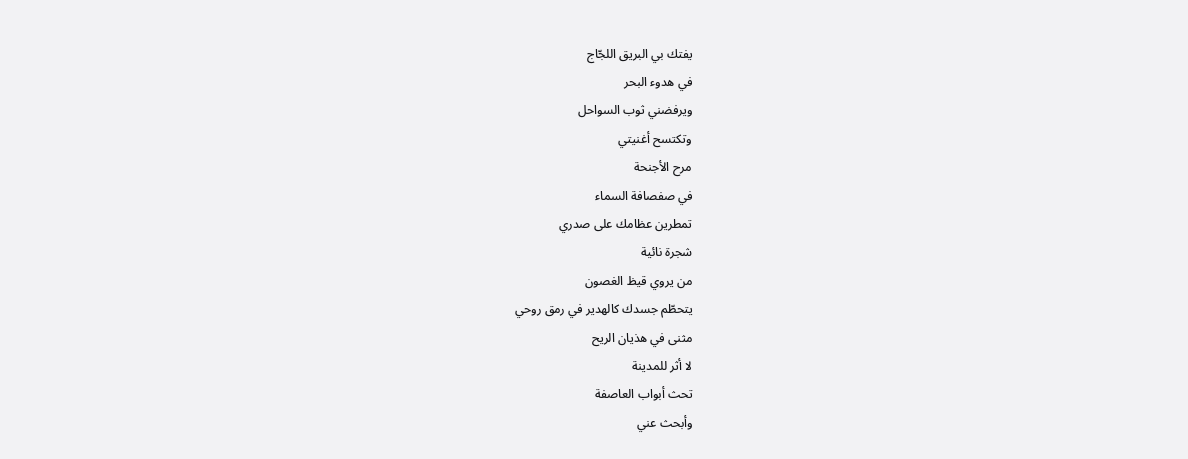يفتك بي البريق اللجّاج
في هدوء البحر
ويرفضني ثوب السواحل
وتكتسح أغنيتي
مرح الأجنحة
في صفصافة السماء
تمطرين عظامك على صدري
شجرة نائية
من يروي قيظ الغصون
يتحطّم جسدك كالهدير في رمق روحي
مثنى في هذيان الريح
لا أثر للمدينة
تحث أبواب العاصفة
وأبحث عني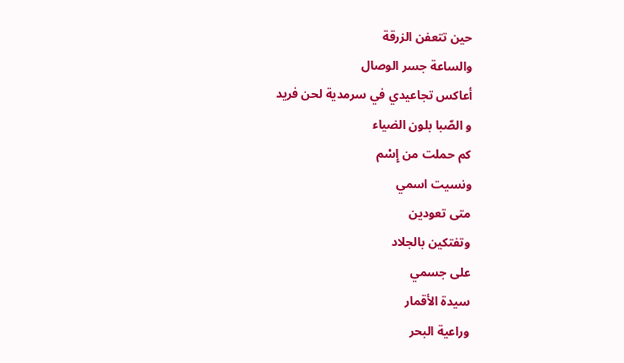حين تتعفن الزرقة
والساعة جسر الوصال
أعاكس تجاعيدي في سرمدية لحن فريد
و الصّبا بلون الضياء
كم حملت من إِسْم
ونسيت اسمي
متى تعودين
وتفتكين بالجلاد
على جسمي
سيدة الأقمار
وراعية البحر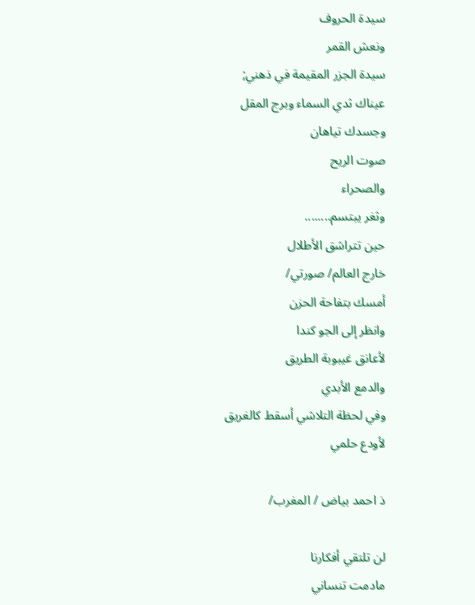سيدة الحروف
ونعش القمر
سيدة الجزر المقيمة في ذهني;
عيناك ثدي السماء وبرج المقل
وجسدك تياهان
صوت الريح
والصحراء
وثغر يبتسم........
حين تتراشق الأطلال
خارج العالم/ صورتي/
أمسك بتفاحة الحزن
وانظر إلى الجو كندا
لأعانق غيبوبة الطريق
والدمع الأبدي
وفي لحظة التلاشي أسقط كالغريق
لأودع حلمي

ذ احمد بياض / المغرب/

لن تلتقي أفكارنا
مادمت تنساني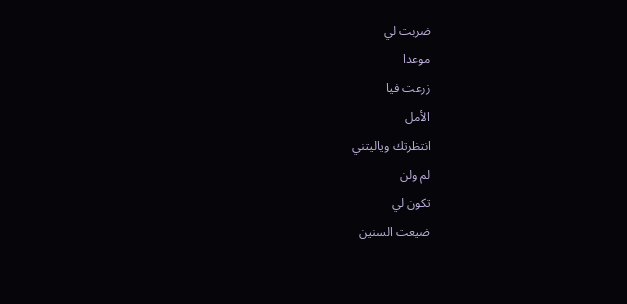ضربت لي
موعدا
زرعت فيا
الأمل
انتظرتك وياليتني
لم ولن
تكون لي
ضيعت السنين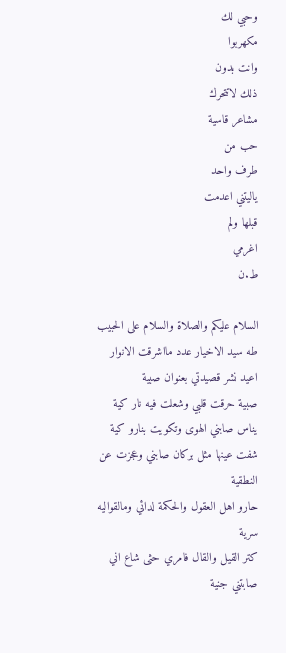وحبي لك
مكهربوا
وانت بدون
ذلك لاتتحرك
مشاعر قاسية
حب من
طرف واحد
ياليتني اعدمت
قبلها ولم
اغرمي
ط.ن

السلام عليكم والصلاة والسلام على الحبيب طه سيد الاخيار عدد مااشرقت الانوار
اعيد نشر قصيدتي بعنوان صبية
صبية حرقت قلبي وشعلت فيه نار كية
يناس صابني الهوى وتكويت بنارو كية
شفت عينها مثل بركان صابني وعجزت عن النطقية
حارو اهل العقول والحكمة لدائي ومالقواليه سرية
كتر القيل والقال فامري حثى شاع اني صابتني جنية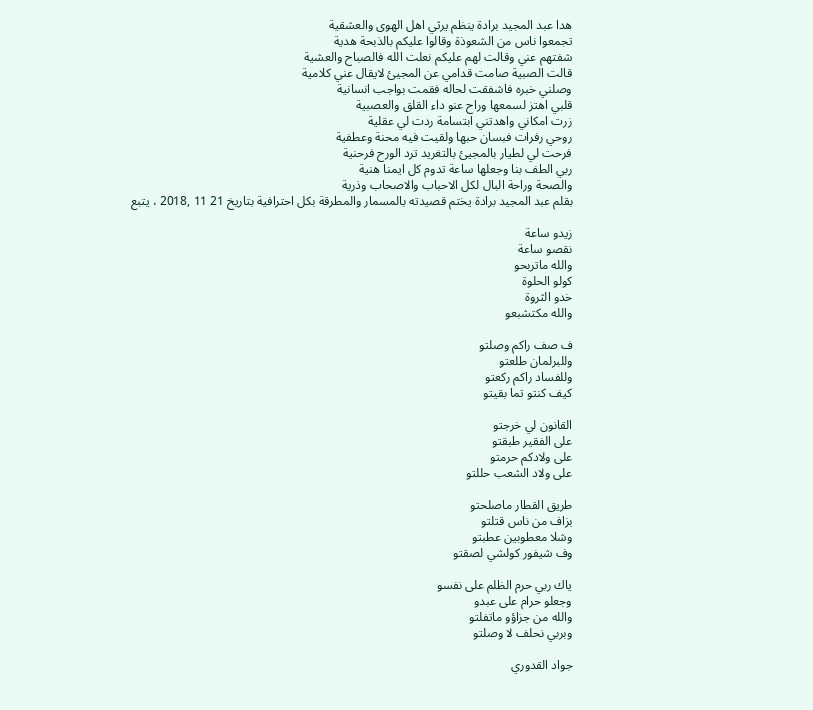هدا عبد المجيد برادة ينظم يرثي اهل الهوى والعشقية
تجمعوا ناس من الشعوذة وقالوا عليكم بالذبحة هدية
شفتهم عني وقالت لهم عليكم نعلت الله فالصباح والعشية
قالت الصبية صامت قدامي عن المجيئ لايقال عني كلامية
وصلني خبره فاشفقت لحاله فقمت بواجب انسانية
قلبي اهتز لسمعها وراح عنو داء القلق والعصبية
زرت امكاني واهدتني ابتسامة ردت لي عقلية
روحي رفرات فبسان حبها ولقيت فيه محنة وعطفية
فرحت لي لطيار بالمجيئ بالتغريد ترد الورح فرحنية
ربي الطف بنا وجعلها ساعة تدوم كل ايمنا هنية
والصحة وراحة البال لكل الاحباب والاصحاب وذرية
بقلم عبد المجيد برادة يختم قصيدته بالمسمار والمطرقة بكل احترافية بتاريخ 21 11 ,2018 ، يتبع

زيدو ساعة
نقصو ساعة
والله ماتربحو
كولو الحلوة
خدو الثروة
والله مكتشبعو

ف صف راكم وصلتو
وللبرلمان طلعتو
وللفساد راكم ركعتو
كيف كنتو تما بقيتو

القانون لي خرجتو
على الفقير طبقتو
على ولادكم حرمتو
على ولاد الشعب حللتو

طريق القطار ماصلحتو
بزاف من ناس قتلتو
وشلا معطوبين عطبتو
وف شيفور كولشي لصقتو

ياك ربي حرم الظلم على نفسو
وجعلو حرام على عبدو
والله من جزاؤو ماتفلتو
وبربي نحلف لا وصلتو

جواد القدوري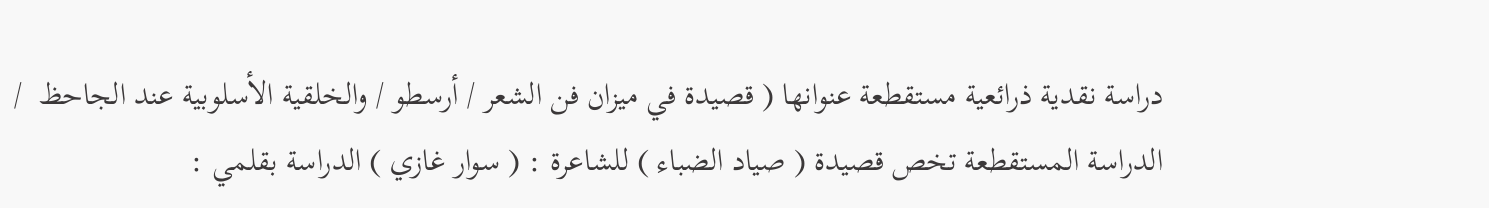دراسة نقدية ذرائعية مستقطعة عنوانها ( قصيدة في ميزان فن الشعر / أرسطو / والخلقية الأسلوبية عند الجاحظ  /
الدراسة المستقطعة تخص قصيدة ( صياد الضباء ) للشاعرة : ( سوار غازي ) الدراسة بقلمي :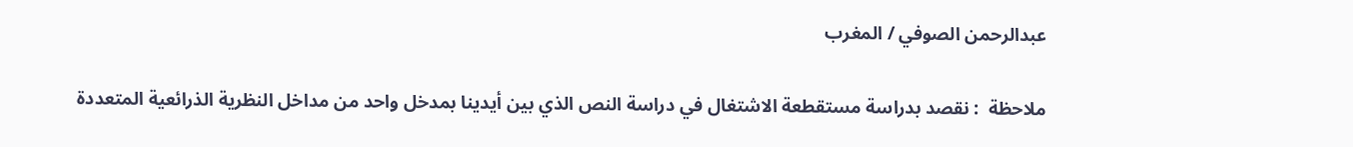عبدالرحمن الصوفي / المغرب

ملاحظة  : نقصد بدراسة مستقطعة الاشتغال في دراسة النص الذي بين أيدينا بمدخل واحد من مداخل النظرية الذرائعية المتعددة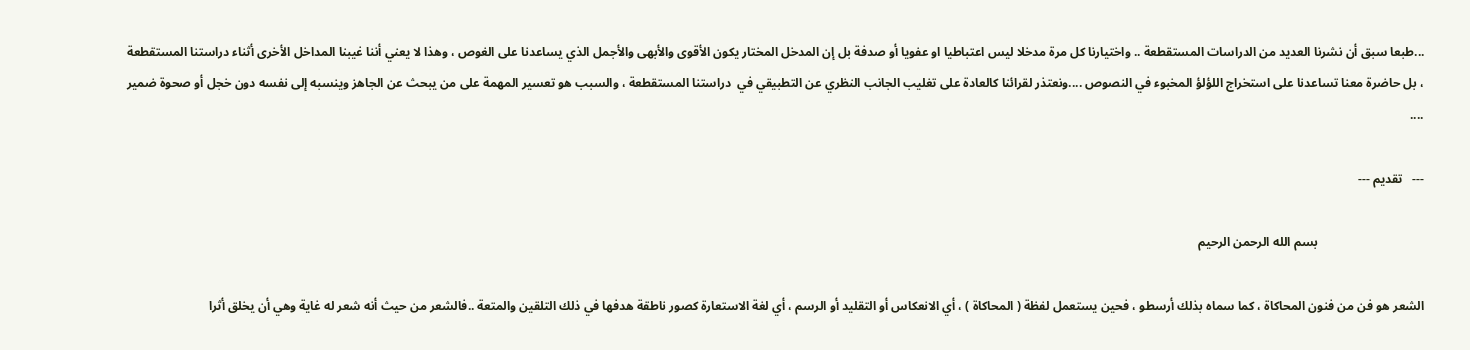...طبعا سبق أن نشرنا العديد من الدراسات المستقطعة .. واختيارنا كل مرة مدخلا ليس اعتباطيا او عفويا أو صدفة بل إن المدخل المختار يكون الأقوى والأبهى والأجمل الذي يساعدنا على الغوص ، وهذا لا يعني أننا غيبنا المداخل الأخرى أثناء دراستنا المستقطعة ، بل حاضرة معنا تساعدنا على استخراج اللؤلؤ المخبوء في النصوص ....ونعتذر لقرائنا كالعادة على تغليب الجانب النظري عن التطبيقي في  دراستنا المستقطعة ، والسبب هو تعسير المهمة على من يبحث عن الجاهز وينسبه إلى نفسه دون خجل أو صحوة ضمير ....

---   تقديم ---

                                  بسم الله الرحمن الرحيم

الشعر هو فن من فنون المحاكاة ، كما سماه بذلك أرسطو ، فحين يستعمل لفظة ( المحاكاة ) ، أي الانعكاس أو التقليد أو الرسم ، أي لغة الاستعارة كصور ناطقة هدفها في ذلك التلقين والمتعة ..فالشعر من حيث أنه شعر له غاية وهي أن يخلق أثرا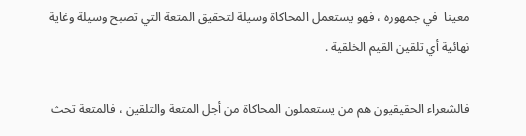معينا  في جمهوره ، فهو يستعمل المحاكاة وسيلة لتحقيق المتعة التي تصبح وسيلة وغاية نهائية أي تلقين القيم الخلقية .

فالشعراء الحقيقيون هم من يستعملون المحاكاة من أجل المتعة والتلقين ، فالمتعة تحث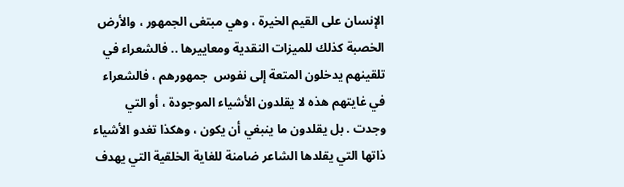الإنسان على القيم الخيرة ، وهي مبتغى الجمهور ، والأرض الخصبة كذلك للميزات النقدية ومعاييرها .. فالشعراء في تلقينهم يدخلون المتعة إلى نفوس  جمهورهم ، فالشعراء في غايتهم هذه لا يقلدون الأشياء الموجودة ، أو التي وجدت . بل يقلدون ما ينبغي أن يكون ، وهكذا تغدو الأشياء ذاتها التي يقلدها الشاعر ضامنة للغاية الخلقية التي يهدف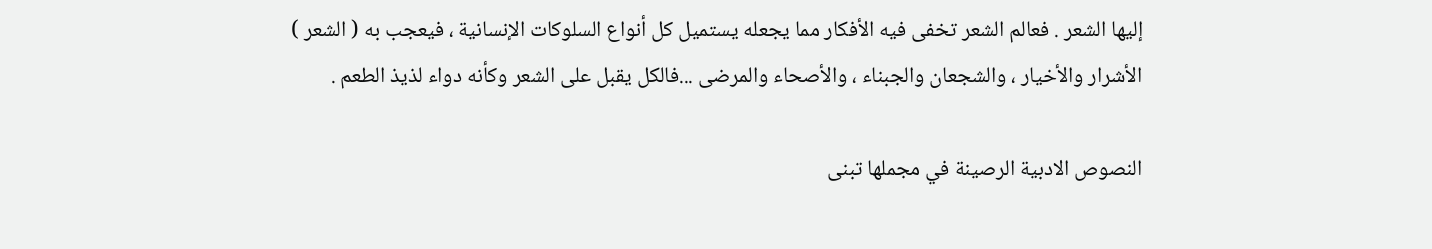إليها الشعر . فعالم الشعر تخفى فيه الأفكار مما يجعله يستميل كل أنواع السلوكات الإنسانية ، فيعجب به ( الشعر ) الأشرار والأخيار ، والشجعان والجبناء ، والأصحاء والمرضى ...فالكل يقبل على الشعر وكأنه دواء لذيذ الطعم .

النصوص الادبية الرصينة في مجملها تبنى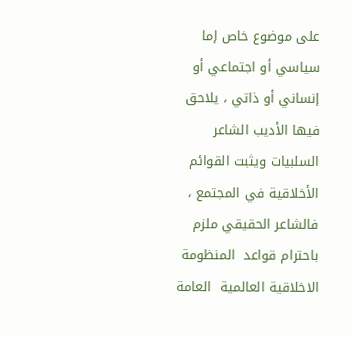على موضوع خاص إما سياسي أو اجتماعي أو إنساني أو ذاتي ، يلاحق فيها الأديب الشاعر السلبيات ويثبت القوائم الأخلاقية في المجتمع ، فالشاعر الحقيقي ملزم باحترام قواعد  المنظومة الاخلاقية العالمية  العامة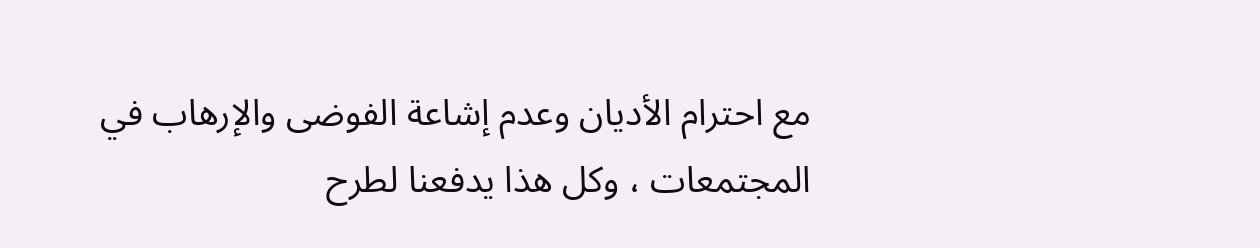مع احترام الأديان وعدم إشاعة الفوضى والإرهاب في المجتمعات ، وكل هذا يدفعنا لطرح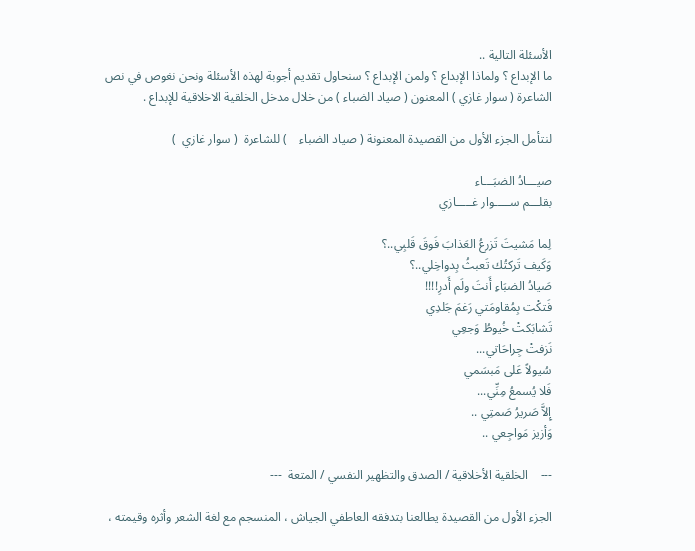الأسئلة التالية ..
ما الإبداع ؟ ولماذا الإبداع ؟ ولمن الإبداع ؟ سنحاول تقديم أجوبة لهذه الأسئلة ونحن نغوص في نص الشاعرة ( سوار غازي ) المعنون ( صياد الضباء ) من خلال مدخل الخلقية الاخلاقية للإبداع .

لنتأمل الجزء الأول من القصيدة المعنونة ( صياد الضباء    ) للشاعرة  ( سوار غازي  )

صيـــادُ الضبَـــاء
بقلـــم ســـــوار غـــــازي

لِما مَشيتَ تَزرعُ العَذابَ فَوقَ قَلبِي..؟
وَكَيف تَركتُك تَعبثُ بِدواخِلي..؟
صَيادُ الضبَاءِ أَنتَ ولَم أَدرِ!!!!
فَتكْت بِمُقاومَتي رَغمَ جَلدِي
تَشابَكتْ خُيوطُ وَجعِي
نَزفتْ جِراحَاتي...
سُيولاً عَلى مَبسَمي
فَلا يُسمعُ مِنِّي...
إِلاَّ صَريرُ صَمتِي ..
وَأزيز مَواجِعي ..

---    الخلقية الأخلاقية / الصدق والتظهير النفسي / المتعة  ---

الجزء الأول من القصيدة يطالعنا بتدفقه العاطفي الجياش ، المنسجم مع لغة الشعر وأثره وقيمته ،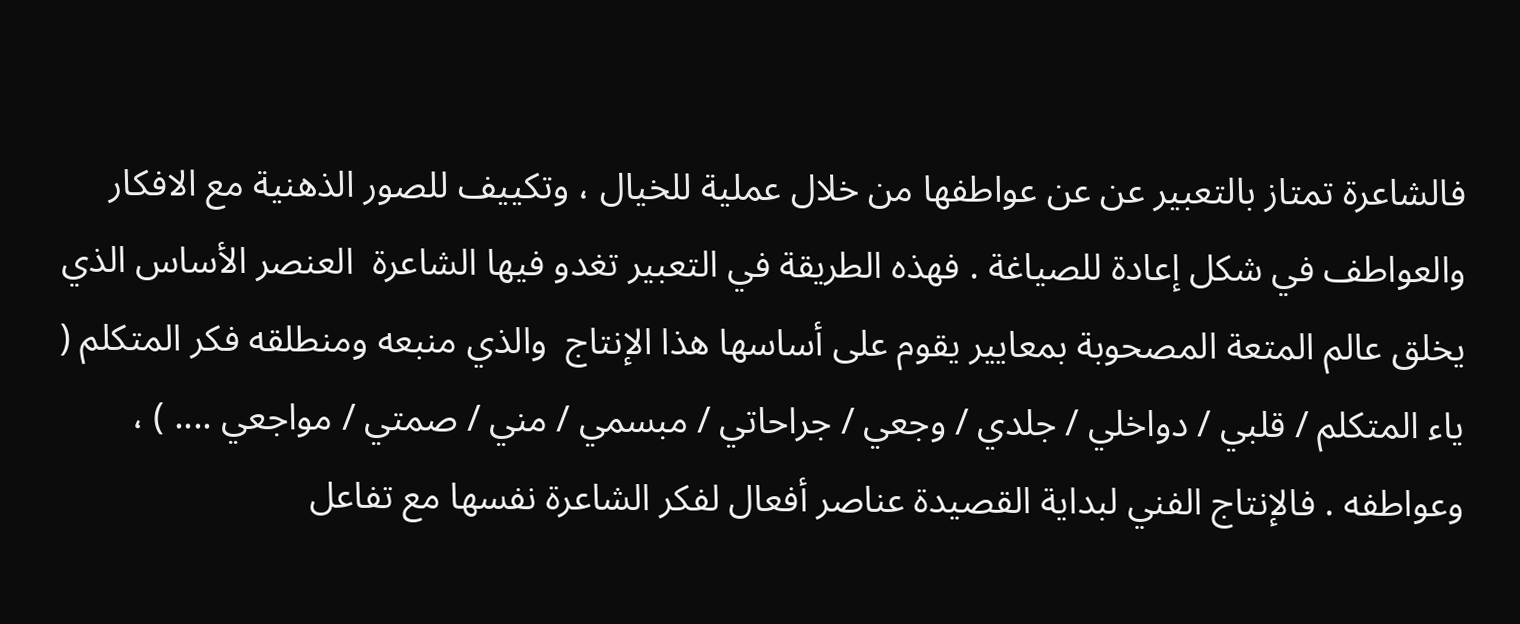فالشاعرة تمتاز بالتعبير عن عن عواطفها من خلال عملية للخيال ، وتكييف للصور الذهنية مع الافكار والعواطف في شكل إعادة للصياغة . فهذه الطريقة في التعبير تغدو فيها الشاعرة  العنصر الأساس الذي يخلق عالم المتعة المصحوبة بمعايير يقوم على أساسها هذا الإنتاج  والذي منبعه ومنطلقه فكر المتكلم ( ياء المتكلم / قلبي / دواخلي / جلدي / وجعي / جراحاتي / مبسمي / مني / صمتي / مواجعي .... ) ، وعواطفه . فالإنتاج الفني لبداية القصيدة عناصر أفعال لفكر الشاعرة نفسها مع تفاعل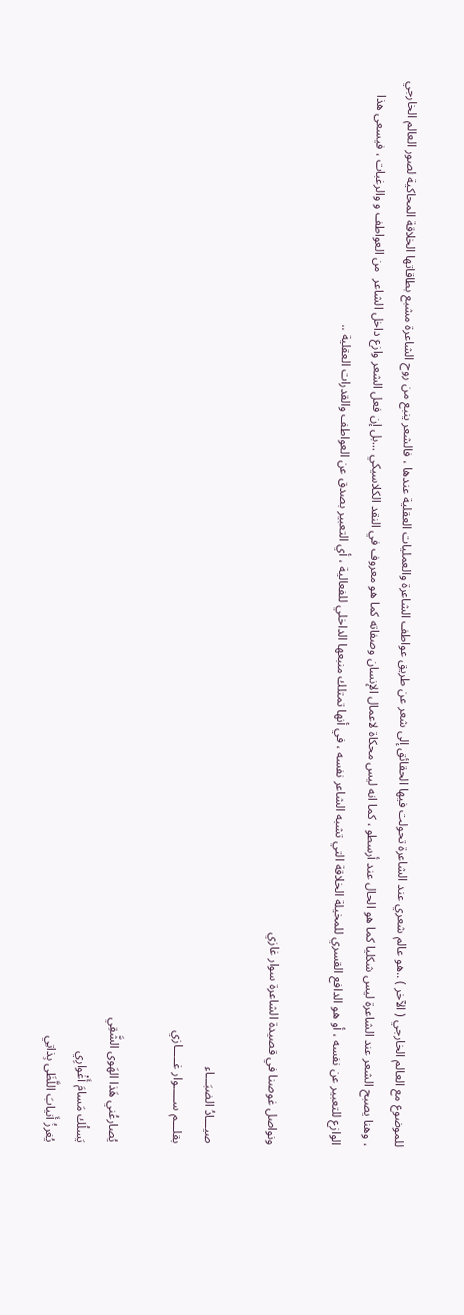للموضوع مع العالم الخارجي ( الآخر ) ..هو عالم شعري عند الشاعرة تحولت فيها الحقائق إلى شعر عن طريق عواطف الشاعرة والعمليات العقلية عندها ، فالشعر ينبع من روح الشاعرة مشبع بطاقاتها الخلاقة المحاكية لصور العالم الخارجي  ، وهنا يصبح الشعر عند الشاعرة ليس شكليا كما هو الحال عند أرسطو ، كما انه ليس محكاة لاعمال الإنسان وصفاته كما هو معروف في النقد الكلاسيكي ...بل إن فعل الشعر وازع داخل الشاعر  من العواطف و والرغبات ، فيسعى هذا الوازع للتعبير عن نفسه ، أو هو الدافع القسري للمخيلة الخلاقة التي تشبه الشاعر نفسه ، في أنها تمتلك منبعها الداخلي للفعالية ، أي التعبير بصدق عن العواطف والقدرات العقلية ..

ونواصل غوصنا في قصيدة الشاعرة سوار غازي

صيـــادُ الضبَـــاء
بقلـــم ســـــوار غـــــازي

يُصارعُني هَذا الهَوى الشَّقِي
يَسلُك مَسامَ أَغْوارِي
يُغرزُ أَنيابَ اللَّظَى بِذاتِي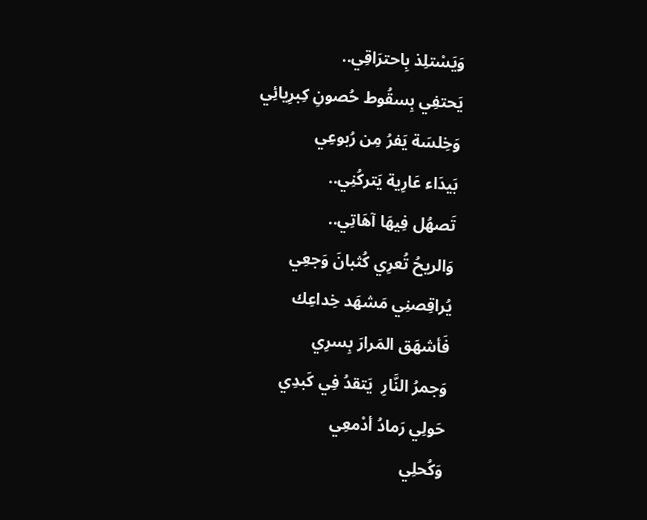وَيَسْتلِذ بِاحترَاقِي..
يَحتفِي بِسقُوط حُصونِ كِبرِيائِي
وَخِلسَة يَفرُ مِن رُبوعِي
بَيدَاء عَارِية يَتركُنِي..
تَصهُل فِيهَا آهَاتِي..
وَالريحُ تُعرِي كُثبانَ وَجعِي
يُراقِصنِي مَشهَد خِداعِك
فَأشهَق المَرارَ بِسرِي
وَجمرُ النَّارِ  يَتقدُ فِي كَبدِي
حَولِي رَمادُ أدْمعِي
وَكُحلِي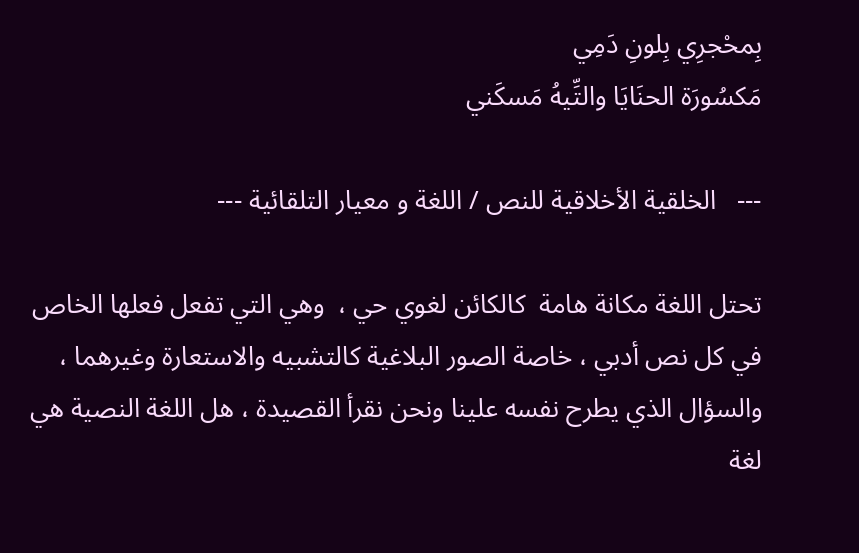بِمحْجرِي بِلونِ دَمِي
مَكسُورَة الحنَايَا والتِّيهُ مَسكَني

---   الخلقية الأخلاقية للنص / اللغة و معيار التلقائية ---

تحتل اللغة مكانة هامة  كالكائن لغوي حي ،  وهي التي تفعل فعلها الخاص في كل نص أدبي ، خاصة الصور البلاغية كالتشبيه والاستعارة وغيرهما ، والسؤال الذي يطرح نفسه علينا ونحن نقرأ القصيدة ، هل اللغة النصية هي لغة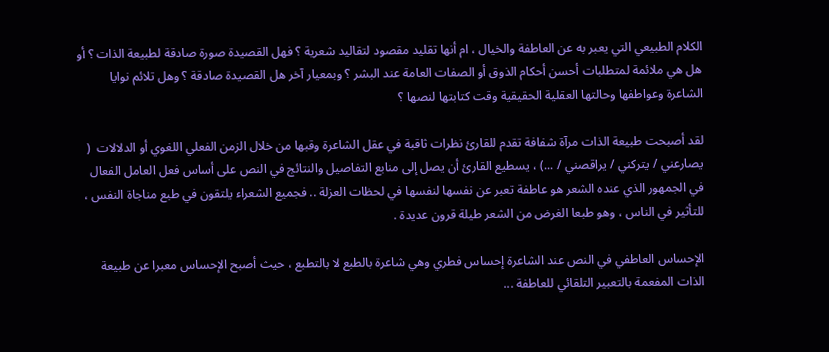الكلام الطبيعي التي يعبر به عن العاطفة والخيال ، ام أنها تقليد مقصود لتقاليد شعرية ؟ فهل القصيدة صورة صادقة لطبيعة الذات ؟ أو هل هي ملائمة لمتطلبات أحسن أحكام الذوق أو الصفات العامة عند البشر ؟ وبمعيار آخر هل القصيدة صادقة ؟ وهل تلائم نوايا الشاعرة وعواطفها وحالتها العقلية الحقيقية وقت كتابتها لنصها ؟

لقد أصبحت طبيعة الذات مرآة شفافة تقدم للقارئ نظرات ثاقبة في عقل الشاعرة وقبها من خلال الزمن الفعلي اللغوي أو الدلالات  ( يصارعني / يتركني / يراقصني / ...) ، يسطيع القارئ أن يصل إلى منابع التفاصيل والنتائج في النص على أساس فعل العامل الفعال في الجمهور الذي عنده الشعر هو عاطفة تعبر عن نفسها لنفسها في لحظات العزلة .. فجميع الشعراء يلتقون في طبع مناجاة النفس ، للتأثير في الناس ، وهو طبعا الغرض من الشعر طيلة قرون عديدة .

الإحساس العاطفي في النص عند الشاعرة إحساس فطري وهي شاعرة بالطبع لا بالتطبع ، حيث أصبح الإحساس معبرا عن طبيعة الذات المفعمة بالتعبير التلقائي للعاطفة ...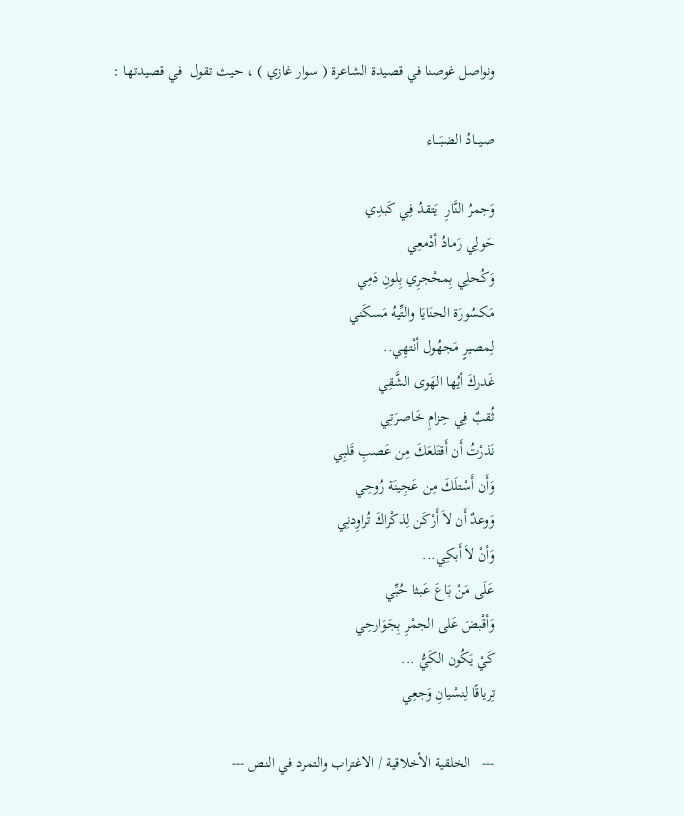ونواصل غوصنا في قصيدة الشاعرة ( سوار غازي ) ، حيث تقول  في قصيدتها :

صيـــادُ الضبَـــاء

وَجمرُ النَّارِ  يَتقدُ فِي كَبدِي
حَولِي رَمادُ أدْمعِي
وَكُحلِي بِمحْجرِي بِلونِ دَمِي
مَكسُورَة الحنَايَا والتِّيهُ مَسكَني
لِمصيرٍ مَجهُول أنْتهِي..
غَدركَ أيُها الهَوى الشَّقِي
ثُقبٌ فِي حِزامِ خَاصرَتِي
نَذرْتُ أَن أَقتَلعَكَ مِن عَصبِ قَلبِي
وَأَن أَسْتلَكَ مِن عَجِينَة رُوحِي
وَوعدٌ أَن لاَ أَرْكَن لِذكْراكَ تُراوِدنِي
وَأنْ لاَ أَبكِي...
عَلَى مَنْ بَاعَ عَبثا حُبِّي
وَأقْبضَ عَلى الجمْرِ بِجَوَارحِي
كَيْ يَكُون الكَيُّ ...
تِرياقًا لِنسْيانِ وَجعِي

---   الخلقية الأخلاقية / الاغتراب والتمرد في النص ---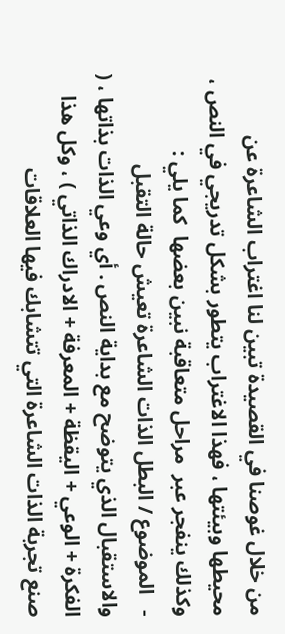من خلال غوصنا في القصيدة تبين لنا اغتراب الشاعرة عن محيطها وبيئتها ، فهذا الاغتراب يتطور بشكل تدريجي في النص ، وكذلك ينفجر عبر  مراحل متعاقبة نبين بعضها  كما يلي :
-   الموضوع / البطل الذات الشاعرة تعيش حالة التقبل والاستقبال الذي يتوضح مع بداية النص . أي وعي الذات بذاتها ، ( الفكرة + الوعي + اليقظة + المعرفة + الادراك الذاتي ) ، وكل هذا صنع تجربة الذات الشاعرة التي تتشابك فيها العلاقات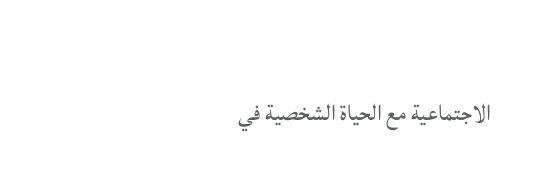الاجتماعية مع الحياة الشخصية في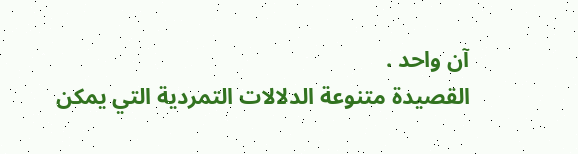آن واحد .
القصيدة متنوعة الدلالات التمردية التي يمكن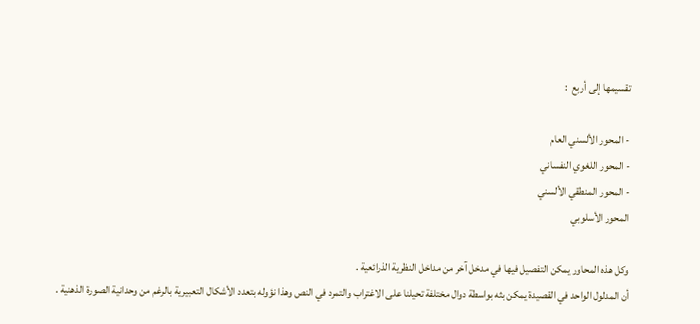تقسيمها إلى أربع  :

- المحور الألسني العام
- المحور اللغوي النفساني
- المحور المنطقي الألسني
المحور الأسلوبي

وكل هذه المحاور يمكن التفصيل فيها في مدخل آخر من مداخل النظرية الذرائعية .
أن المدلول الواحد في القصيدة يمكن بثه بواسطة دوال مختلفة تحيلنا على الاغتراب والتمرد في النص وهذا نؤوله بتعدد الأشكال التعبيرية بالرغم من وحدانية الصورة الذهنية .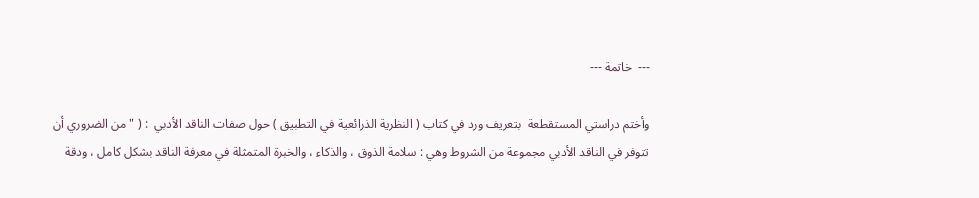---  خاتمة ---

وأختم دراستي المستقطعة  بتعريف ورد في كتاب ( النظرية الذرائعية في التطبيق ) حول صفات الناقد الأدبي  : ( " من الضروري أن تتوفر في الناقد الأدبي مجموعة من الشروط وهي : سلامة الذوق ، والذكاء ، والخبرة المتمثلة في معرفة الناقد بشكل كامل ، ودقة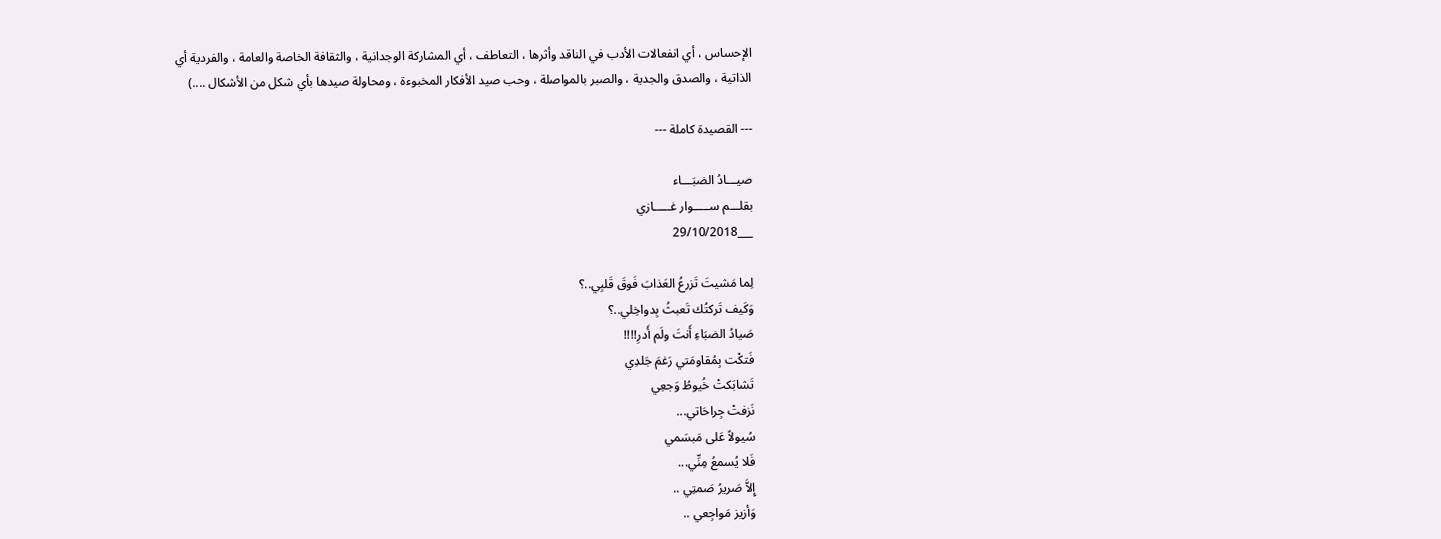الإحساس ، أي انفعالات الأدب في الناقد وأثرها ، التعاطف ، أي المشاركة الوجدانية ، والثقافة الخاصة والعامة ، والفردية أي الذاتية ، والصدق والجدية ، والصبر بالمواصلة ، وحب صيد الأفكار المخبوءة ، ومحاولة صيدها بأي شكل من الأشكال ....)

--- القصيدة كاملة ---

صيـــادُ الضبَـــاء
بقلـــم ســـــوار غـــــازي
___29/10/2018

لِما مَشيتَ تَزرعُ العَذابَ فَوقَ قَلبِي..؟
وَكَيف تَركتُك تَعبثُ بِدواخِلي..؟
صَيادُ الضبَاءِ أَنتَ ولَم أَدرِ!!!!
فَتكْت بِمُقاومَتي رَغمَ جَلدِي
تَشابَكتْ خُيوطُ وَجعِي
نَزفتْ جِراحَاتي...
سُيولاً عَلى مَبسَمي
فَلا يُسمعُ مِنِّي...
إِلاَّ صَريرُ صَمتِي ..
وَأزيز مَواجِعي ..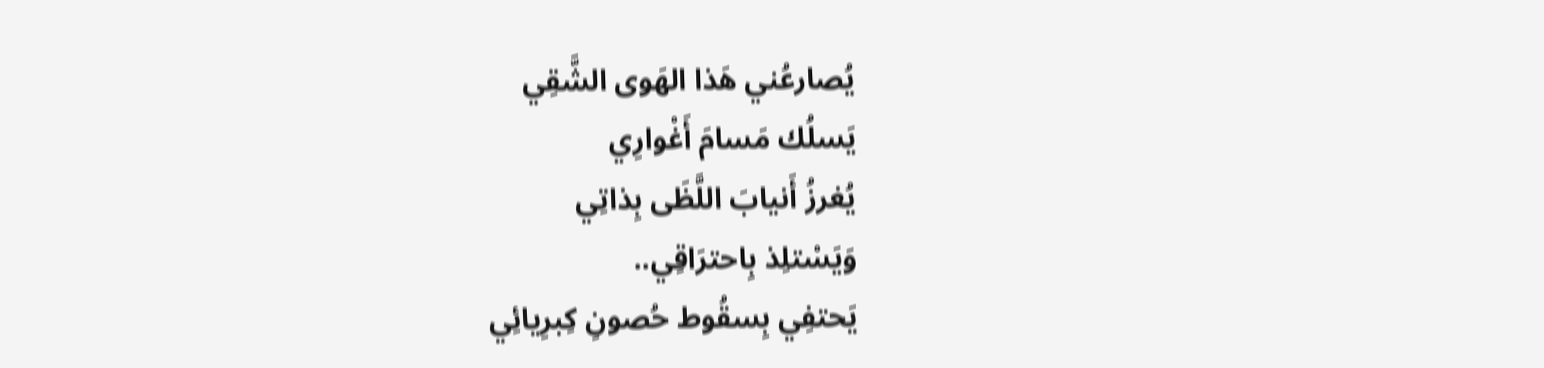يُصارعُني هَذا الهَوى الشَّقِي
يَسلُك مَسامَ أَغْوارِي
يُغرزُ أَنيابَ اللَّظَى بِذاتِي
وَيَسْتلِذ بِاحترَاقِي..
يَحتفِي بِسقُوط حُصونِ كِبرِيائِي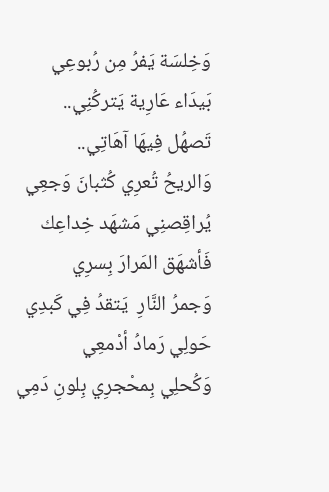وَخِلسَة يَفرُ مِن رُبوعِي
بَيدَاء عَارِية يَتركُنِي..
تَصهُل فِيهَا آهَاتِي..
وَالريحُ تُعرِي كُثبانَ وَجعِي
يُراقِصنِي مَشهَد خِداعِك
فَأشهَق المَرارَ بِسرِي
وَجمرُ النَّارِ  يَتقدُ فِي كَبدِي
حَولِي رَمادُ أدْمعِي
وَكُحلِي بِمحْجرِي بِلونِ دَمِي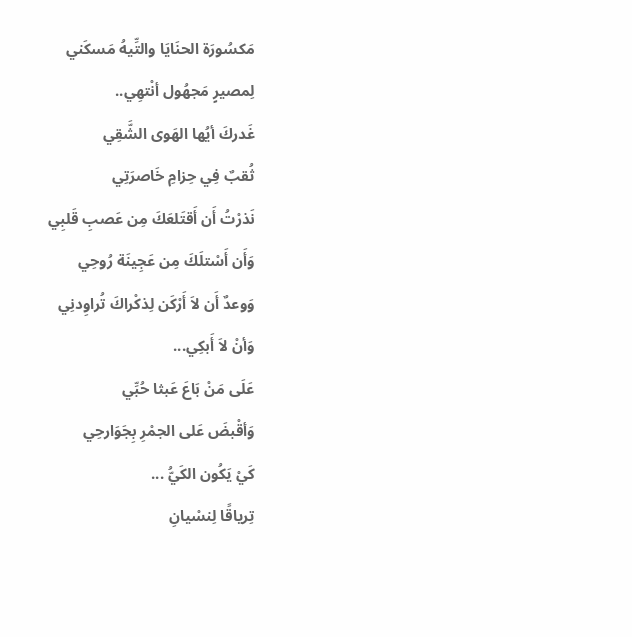مَكسُورَة الحنَايَا والتِّيهُ مَسكَني
لِمصيرٍ مَجهُول أنْتهِي..
غَدركَ أيُها الهَوى الشَّقِي
ثُقبٌ فِي حِزامِ خَاصرَتِي
نَذرْتُ أَن أَقتَلعَكَ مِن عَصبِ قَلبِي
وَأَن أَسْتلَكَ مِن عَجِينَة رُوحِي
وَوعدٌ أَن لاَ أَرْكَن لِذكْراكَ تُراوِدنِي
وَأنْ لاَ أَبكِي...
عَلَى مَنْ بَاعَ عَبثا حُبِّي
وَأقْبضَ عَلى الجمْرِ بِجَوَارحِي
كَيْ يَكُون الكَيُّ ...
تِرياقًا لِنسْيانِ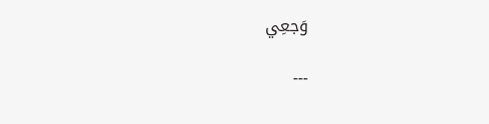وَجعِي

---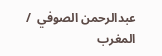عبدالرحمن الصوفي  /  المغرب